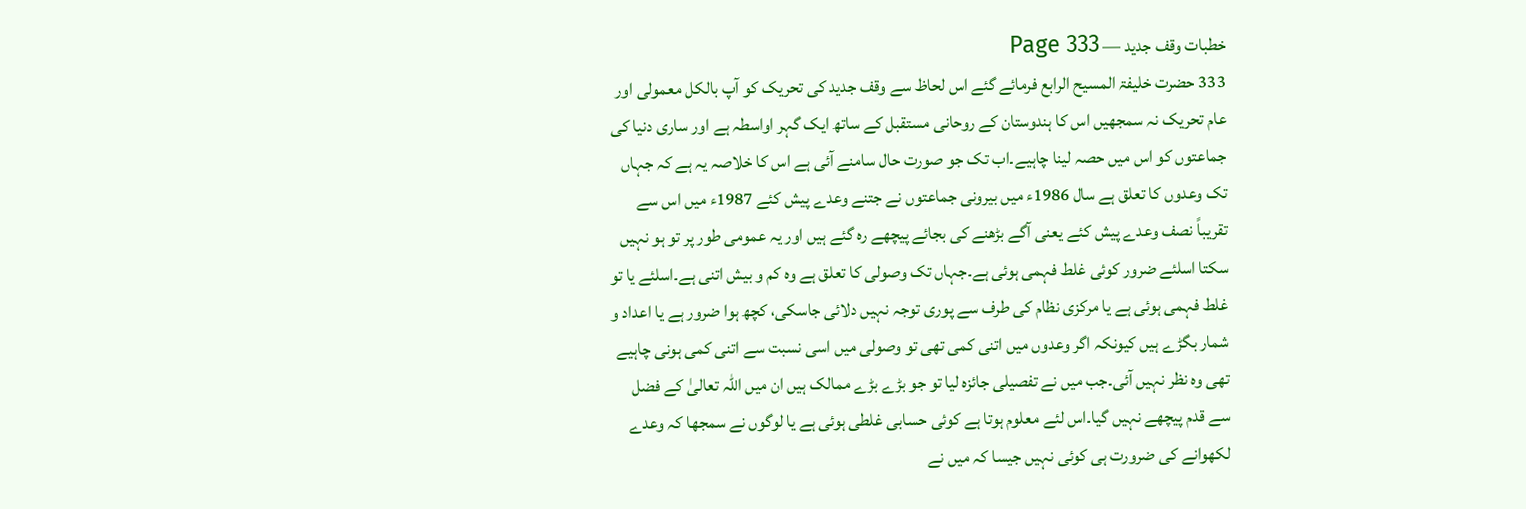خطبات وقف جدید — Page 333
333 حضرت خلیفۃ المسیح الرابع فرمائے گئے اس لحاظ سے وقف جدید کی تحریک کو آپ بالکل معمولی اور عام تحریک نہ سمجھیں اس کا ہندوستان کے روحانی مستقبل کے ساتھ ایک گہر اواسطہ ہے اور ساری دنیا کی جماعتوں کو اس میں حصہ لینا چاہیے۔اب تک جو صورت حال سامنے آئی ہے اس کا خلاصہ یہ ہے کہ جہاں تک وعدوں کا تعلق ہے سال 1986ء میں بیرونی جماعتوں نے جتنے وعدے پیش کئے 1987ء میں اس سے تقریباً نصف وعدے پیش کئے یعنی آگے بڑھنے کی بجائے پیچھے رہ گئے ہیں اور یہ عمومی طور پر تو ہو نہیں سکتا اسلئے ضرور کوئی غلط فہمی ہوئی ہے۔جہاں تک وصولی کا تعلق ہے وہ کم و بیش اتنی ہے۔اسلئے یا تو غلط فہمی ہوئی ہے یا مرکزی نظام کی طرف سے پوری توجہ نہیں دلائی جاسکی، کچھ ہوا ضرور ہے یا اعداد و شمار بگڑے ہیں کیونکہ اگر وعدوں میں اتنی کمی تھی تو وصولی میں اسی نسبت سے اتنی کمی ہونی چاہیے تھی وہ نظر نہیں آئی۔جب میں نے تفصیلی جائزہ لیا تو جو بڑے بڑے ممالک ہیں ان میں اللہ تعالیٰ کے فضل سے قدم پیچھے نہیں گیا۔اس لئے معلوم ہوتا ہے کوئی حسابی غلطی ہوئی ہے یا لوگوں نے سمجھا کہ وعدے لکھوانے کی ضرورت ہی کوئی نہیں جیسا کہ میں نے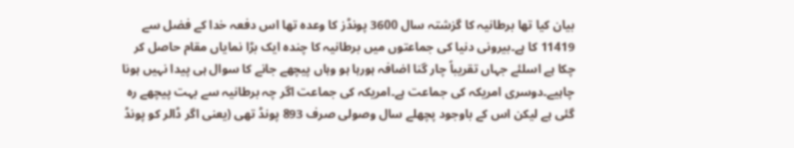بیان کیا تھا برطانیہ کا گزشتہ سال 3600 پونڈز کا وعدہ تھا اس دفعہ خدا کے فضل سے 11419 کا ہے۔بیرونی دنیا کی جماعتوں میں برطانیہ کا چندہ ایک بڑا نمایاں مقام حاصل کر چکا ہے اسلئے جہاں تقریباً چار گنا اضافہ ہورہا ہو وہاں پیچھے جانے کا سوال ہی پیدا نہیں ہونا چاہیے۔دوسری امریکہ کی جماعت ہے۔امریکہ کی جماعت اگر چہ برطانیہ سے بہت پیچھے رہ گئی ہے لیکن اس کے باوجود پچھلے سال وصولی صرف 893 پونڈ تھی (یعنی اگر ڈالر کو پونڈ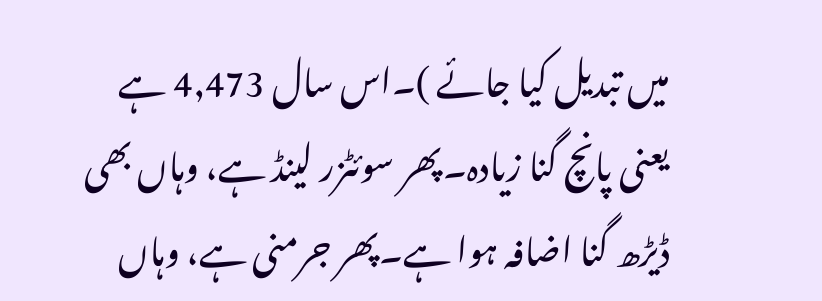میں تبدیل کیا جائے )۔اس سال 4,473 ہے یعنی پانچ گنا زیادہ۔پھر سوئٹزر لینڈ ہے، وہاں بھی ڈیڑھ گنا اضافہ ہوا ہے۔پھر جرمنی ہے، وہاں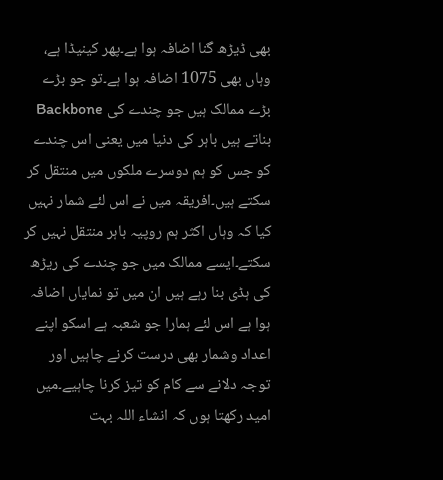بھی ڈیڑھ گنا اضافہ ہوا ہے۔پھر کینیڈا ہے، وہاں بھی 1075 اضافہ ہوا ہے۔تو جو بڑے بڑے ممالک ہیں جو چندے کی Backbone بناتے ہیں باہر کی دنیا میں یعنی اس چندے کو جس کو ہم دوسرے ملکوں میں منتقل کر سکتے ہیں۔افریقہ میں نے اس لئے شمار نہیں کیا کہ وہاں اکثر ہم روپیہ باہر منتقل نہیں کر سکتے۔ایسے ممالک میں جو چندے کی ریڑھ کی ہڈی بنا رہے ہیں ان میں تو نمایاں اضافہ ہوا ہے اس لئے ہمارا جو شعبہ ہے اسکو اپنے اعداد وشمار بھی درست کرنے چاہیں اور توجہ دلانے سے کام کو تیز کرنا چاہیے۔میں امید رکھتا ہوں کہ انشاء اللہ بہت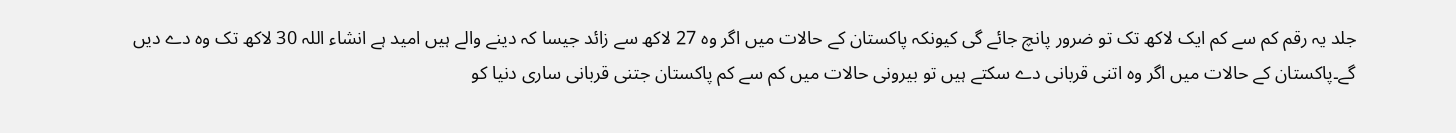جلد یہ رقم کم سے کم ایک لاکھ تک تو ضرور پانچ جائے گی کیونکہ پاکستان کے حالات میں اگر وہ 27 لاکھ سے زائد جیسا کہ دینے والے ہیں امید ہے انشاء اللہ 30 لاکھ تک وہ دے دیں گے۔پاکستان کے حالات میں اگر وہ اتنی قربانی دے سکتے ہیں تو بیرونی حالات میں کم سے کم پاکستان جتنی قربانی ساری دنیا کو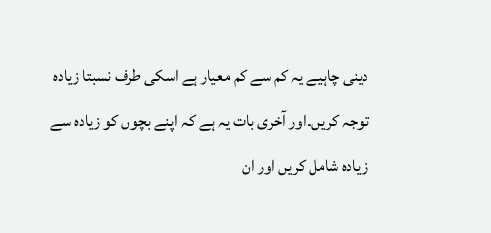دینی چاہیے یہ کم سے کم معیار ہے اسکی طرف نسبتا زیادہ توجہ کریں۔اور آخری بات یہ ہے کہ اپنے بچوں کو زیادہ سے زیادہ شامل کریں اور ان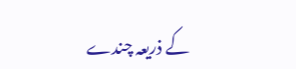کے ذریعہ چندے